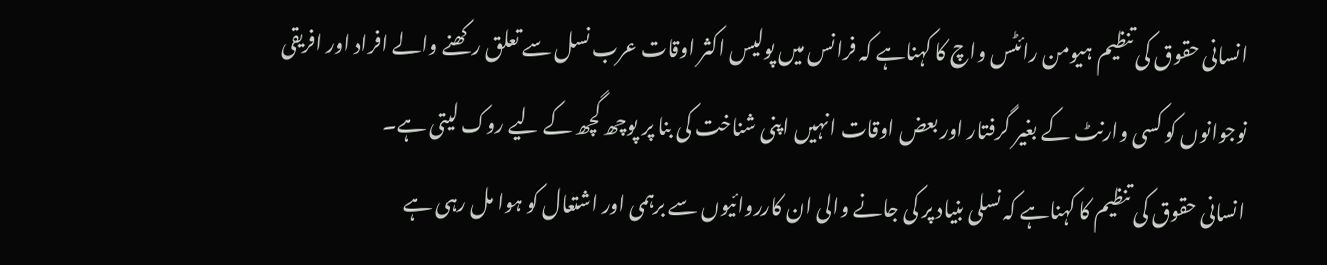انسانی حقوق کی تنظیم ہیومن رائٹس واچ کا کہناہے کہ فرانس میں پولیس اکثر اوقات عرب نسل سے تعلق رکھنے والے افراد اور افریقی نوجوانوں کو کسی وارنٹ کے بغیر گرفتار اور بعض اوقات انہیں اپنی شناخت کی بنا پر پوچھ گچھ کے لیے روک لیتی ہے۔
انسانی حقوق کی تنظیم کا کہناہے کہ نسلی بنیاد پر کی جانے والی ان کارروائیوں سے برہمی اور اشتعال کو ہوا مل رہی ہے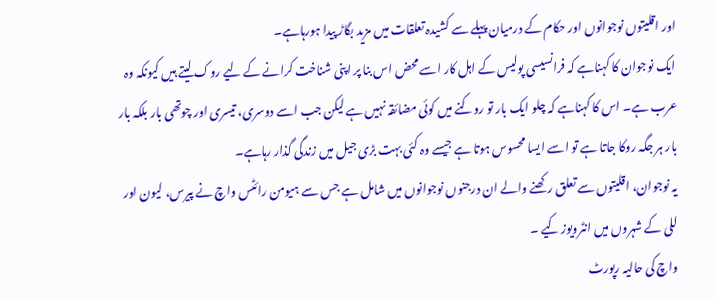اور اقلیتوں نوجوانوں اور حکام کے درمیان پہلے سے کشیدہ تعلقات میں مزید بگاڑ پیدا ہورہاہے۔
ایک نوجوان کا کہناہے کہ فرانسیسی پولیس کے اہل کار اسے محض اس بنا پر اپنی شناخت کرانے کے لیے روک لیتے ہیں کیونکہ وہ عرب ہے۔ اس کا کہناہے کہ چلو ایک بار تو روکنے میں کوئی مضائقہ نہیں ہے لیکن جب اسے دوسری، تیسری اور چوتھی بار بلکہ بار بار ہر جگہ روکا جاتا ہے تو اسے ایسا محسوس ہوتا ہے جیسے وہ کئی بہت بڑی جیل میں زندگی گذار رہاہے۔
یہ نوجوان، اقلیتوں سے تعلق رکھنے والے ان درجنوں نوجوانوں میں شامل ہے جس سے ہیومن رائٹس واچ نے پیرس، لیون اور للی کے شہروں میں انٹرویوز کیے ۔
واچ کی حالیہ رپورٹ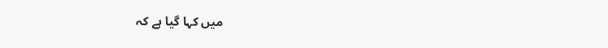میں کہا گیا ہے کہ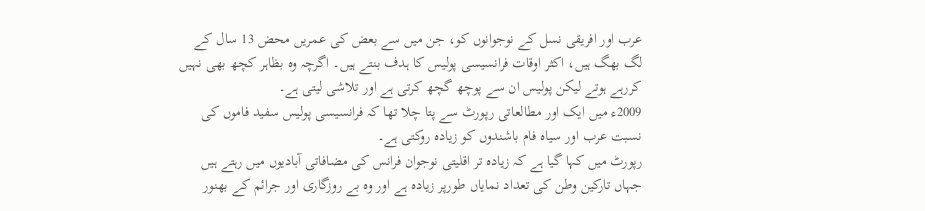عرب اور افریقی نسل کے نوجوانوں کو، جن میں سے بعض کی عمریں محض 13 سال کے لگ بھگ ہیں، اکثر اوقات فرانسیسی پولیس کا ہدف بنتے ہیں۔ اگرچہ وہ بظاہر کچھ بھی نہیں کررہے ہوتے لیکن پولیس ان سے پوچھ گچھ کرتی ہے اور تلاشی لیتی ہے۔
2009ء میں ایک اور مطالعاتی رپورٹ سے پتا چلا تھا کہ فرانسیسی پولیس سفید فاموں کی نسبت عرب اور سیاہ فام باشندوں کو زیادہ روکتی ہے۔
رپورٹ میں کہا گیا ہے کہ زیادہ تر اقلیتی نوجوان فرانس کی مضافاتی آبادیوں میں رہتے ہیں جہاں تارکین وطن کی تعداد نمایاں طورپر زیادہ ہے اور وہ بے روزگاری اور جرائم کے بھنور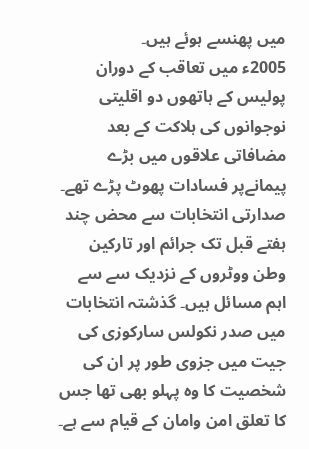میں پھنسے ہوئے ہیں۔
2005ء میں تعاقب کے دوران پولیس کے ہاتھوں دو اقلیتی نوجوانوں کی ہلاکت کے بعد مضافاتی علاقوں میں بڑے پیمانےپر فسادات پھوٹ پڑے تھے۔
صدارتی انتخابات سے محض چند ہفتے قبل تک جرائم اور تارکین وطن ووٹروں کے نزدیک سے سے اہم مسائل ہیں۔ گذشتہ انتخابات میں صدر نکولس سارکوزی کی جیت میں جزوی طور پر ان کی شخصیت کا وہ پہلو بھی تھا جس کا تعلق امن وامان کے قیام سے ہے۔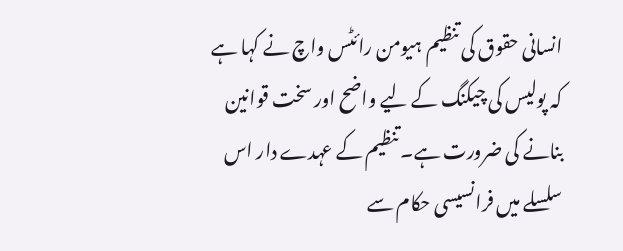انسانی حقوق کی تنظیم ہیومن رائٹس واچ نے کہا ہے کہ پولیس کی چیکنگ کے لیے واضح اور سخت قوانین بنانے کی ضرورت ہے۔ تنظیم کے عہدے دار اس سلسلے میں فرانسیسی حکام سے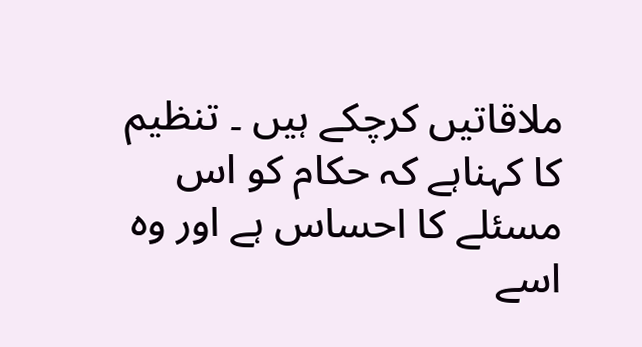ملاقاتیں کرچکے ہیں ۔ تنظیم کا کہناہے کہ حکام کو اس مسئلے کا احساس ہے اور وہ اسے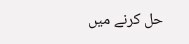حل کرنے میں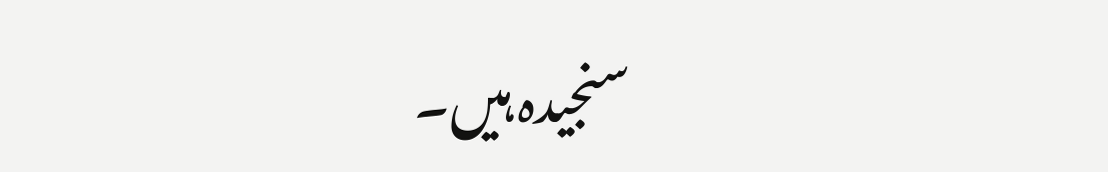سنجیدہ ہیں۔